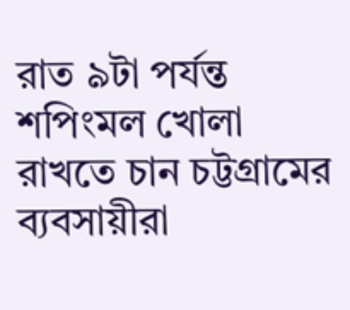রাত ৯টা পর্যন্ত শপিংমল খোলা রাখতে চান চট্টগ্রামের ব্যবসায়ীরা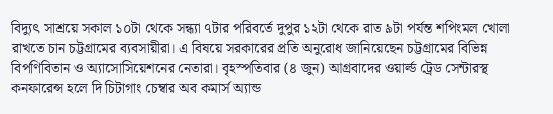বিদ্যুৎ সাশ্রয়ে সকাল ১০টা থেকে সন্ধ্যা ৭টার পরিবর্তে দুপুর ১২টা থেকে রাত ৯টা পর্যন্ত শপিংমল খোলা রাখতে চান চট্টগ্রামের ব্যবসায়ীরা। এ বিষয়ে সরকারের প্রতি অনুরোধ জানিয়েছেন চট্টগ্রামের বিভিন্ন বিপণিবিতান ও অ্যাসোসিয়েশনের নেতারা। বৃহস্পতিবার (৪ জুন) আগ্রবাদের ওয়ার্ল্ড ট্রেড সেন্টারস্থ কনফারেন্স হলে দি চিটাগাং চেম্বার অব কমার্স অ্যান্ড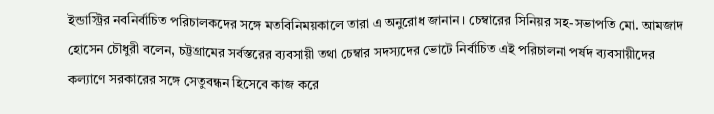ইন্ডাস্ট্রির নবনির্বাচিত পরিচালকদের সঙ্গে মতবিনিময়কালে তারা এ অনুরোধ জানান। চেম্বারের সিনিয়র সহ-সভাপতি মো. আমজাদ হোসেন চৌধুরী বলেন, চট্টগ্রামের সর্বস্তরের ব্যবসায়ী তথা চেম্বার সদস্যদের ভোটে নির্বাচিত এই পরিচালনা পর্ষদ ব্যবসায়ীদের কল্যাণে সরকারের সঙ্গে সেতুবন্ধন হিসেবে কাজ করে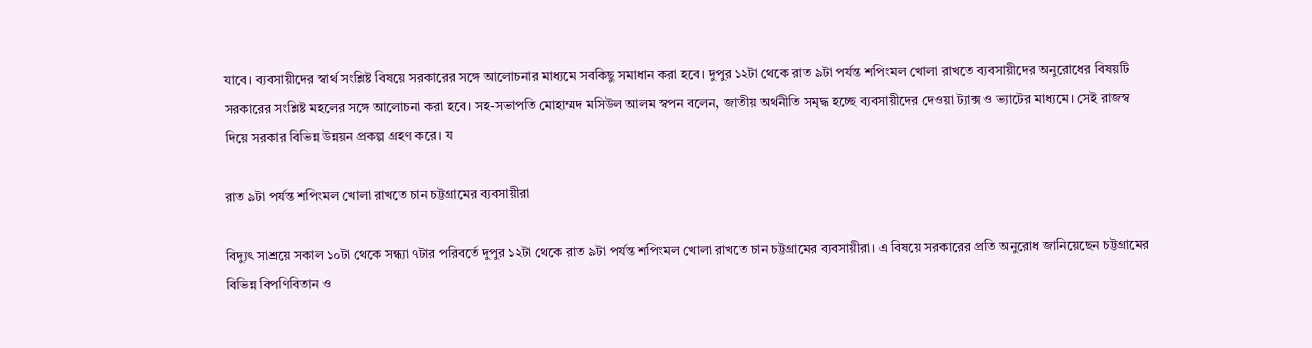যাবে। ব্যবসায়ীদের স্বার্থ সংশ্লিষ্ট বিষয়ে সরকারের সঙ্গে আলোচনার মাধ্যমে সবকিছু সমাধান করা হবে। দুপুর ১২টা থেকে রাত ৯টা পর্যন্ত শপিংমল খোলা রাখতে ব্যবসায়ীদের অনুরোধের বিষয়টি সরকারের সংশ্লিষ্ট মহলের সঙ্গে আলোচনা করা হবে। সহ-সভাপতি মোহাম্মদ মসিউল আলম স্বপন বলেন, জাতীয় অর্থনীতি সমৃদ্ধ হচ্ছে ব্যবসায়ীদের দেওয়া ট্যাক্স ও ভ্যাটের মাধ্যমে। সেই রাজস্ব দিয়ে সরকার বিভিন্ন উন্নয়ন প্রকল্প গ্রহণ করে। য

রাত ৯টা পর্যন্ত শপিংমল খোলা রাখতে চান চট্টগ্রামের ব্যবসায়ীরা

বিদ্যুৎ সাশ্রয়ে সকাল ১০টা থেকে সন্ধ্যা ৭টার পরিবর্তে দুপুর ১২টা থেকে রাত ৯টা পর্যন্ত শপিংমল খোলা রাখতে চান চট্টগ্রামের ব্যবসায়ীরা। এ বিষয়ে সরকারের প্রতি অনুরোধ জানিয়েছেন চট্টগ্রামের বিভিন্ন বিপণিবিতান ও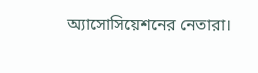অ্যাসোসিয়েশনের নেতারা।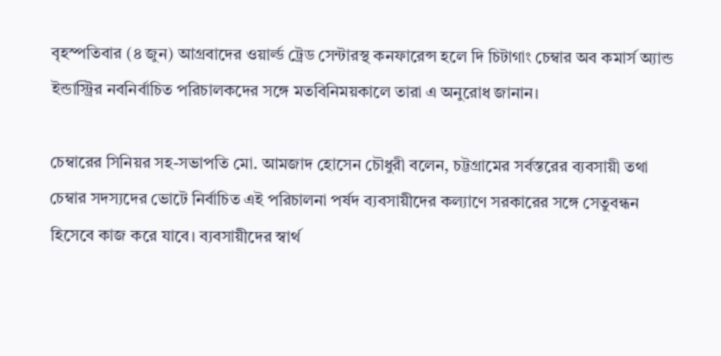বৃহস্পতিবার (৪ জুন) আগ্রবাদের ওয়ার্ল্ড ট্রেড সেন্টারস্থ কনফারেন্স হলে দি চিটাগাং চেম্বার অব কমার্স অ্যান্ড ইন্ডাস্ট্রির নবনির্বাচিত পরিচালকদের সঙ্গে মতবিনিময়কালে তারা এ অনুরোধ জানান।

চেম্বারের সিনিয়র সহ-সভাপতি মো. আমজাদ হোসেন চৌধুরী বলেন, চট্টগ্রামের সর্বস্তরের ব্যবসায়ী তথা চেম্বার সদস্যদের ভোটে নির্বাচিত এই পরিচালনা পর্ষদ ব্যবসায়ীদের কল্যাণে সরকারের সঙ্গে সেতুবন্ধন হিসেবে কাজ করে যাবে। ব্যবসায়ীদের স্বার্থ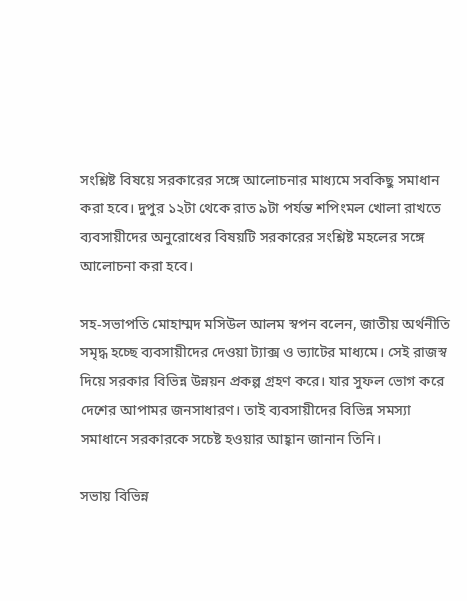সংশ্লিষ্ট বিষয়ে সরকারের সঙ্গে আলোচনার মাধ্যমে সবকিছু সমাধান করা হবে। দুপুর ১২টা থেকে রাত ৯টা পর্যন্ত শপিংমল খোলা রাখতে ব্যবসায়ীদের অনুরোধের বিষয়টি সরকারের সংশ্লিষ্ট মহলের সঙ্গে আলোচনা করা হবে।

সহ-সভাপতি মোহাম্মদ মসিউল আলম স্বপন বলেন, জাতীয় অর্থনীতি সমৃদ্ধ হচ্ছে ব্যবসায়ীদের দেওয়া ট্যাক্স ও ভ্যাটের মাধ্যমে। সেই রাজস্ব দিয়ে সরকার বিভিন্ন উন্নয়ন প্রকল্প গ্রহণ করে। যার সুফল ভোগ করে দেশের আপামর জনসাধারণ। তাই ব্যবসায়ীদের বিভিন্ন সমস্যা সমাধানে সরকারকে সচেষ্ট হওয়ার আহ্বান জানান তিনি।

সভায় বিভিন্ন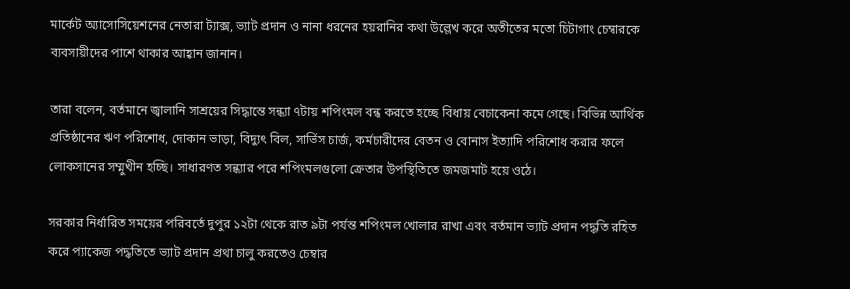মার্কেট অ্যাসোসিয়েশনের নেতারা ট্যাক্স, ভ্যাট প্রদান ও নানা ধরনের হয়রানির কথা উল্লেখ করে অতীতের মতো চিটাগাং চেম্বারকে ব্যবসায়ীদের পাশে থাকার আহ্বান জানান।

তারা বলেন, বর্তমানে জ্বালানি সাশ্রয়ের সিদ্ধান্তে সন্ধ্যা ৭টায় শপিংমল বন্ধ করতে হচ্ছে বিধায় বেচাকেনা কমে গেছে। বিভিন্ন আর্থিক প্রতিষ্ঠানের ঋণ পরিশোধ, দোকান ভাড়া, বিদ্যুৎ বিল, সার্ভিস চার্জ, কর্মচারীদের বেতন ও বোনাস ইত্যাদি পরিশোধ করার ফলে লোকসানের সম্মুখীন হচ্ছি। সাধারণত সন্ধ্যার পরে শপিংমলগুলো ক্রেতার উপস্থিতিতে জমজমাট হয়ে ওঠে।

সরকার নির্ধারিত সময়ের পরিবর্তে দুপুর ১২টা থেকে রাত ৯টা পর্যন্ত শপিংমল খোলার রাখা এবং বর্তমান ভ্যাট প্রদান পদ্ধতি রহিত করে প্যাকেজ পদ্ধতিতে ভ্যাট প্রদান প্রথা চালু করতেও চেম্বার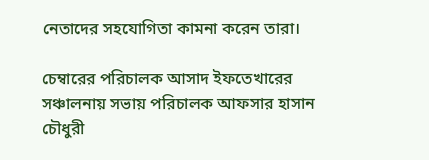নেতাদের সহযোগিতা কামনা করেন তারা।

চেম্বারের পরিচালক আসাদ ইফতেখারের সঞ্চালনায় সভায় পরিচালক আফসার হাসান চৌধুরী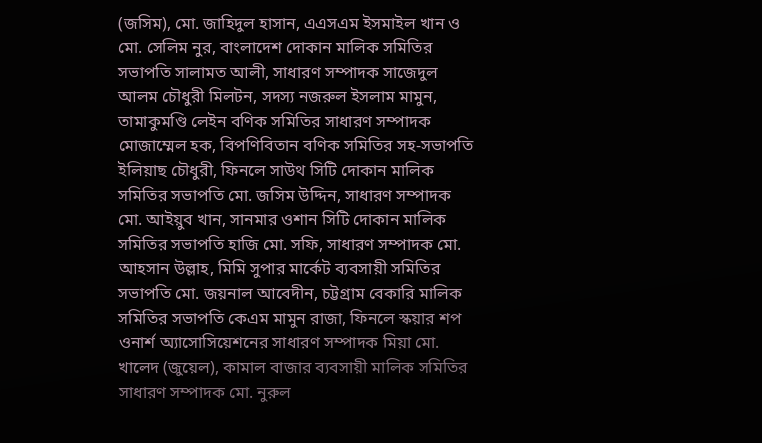(জসিম), মো. জাহিদুল হাসান, এএসএম ইসমাইল খান ও মো. সেলিম নুর, বাংলাদেশ দোকান মালিক সমিতির সভাপতি সালামত আলী, সাধারণ সম্পাদক সাজেদুল আলম চৌধুরী মিলটন, সদস্য নজরুল ইসলাম মামুন, তামাকুমণ্ডি লেইন বণিক সমিতির সাধারণ সম্পাদক মোজাম্মেল হক, বিপণিবিতান বণিক সমিতির সহ-সভাপতি ইলিয়াছ চৌধুরী, ফিনলে সাউথ সিটি দোকান মালিক সমিতির সভাপতি মো. জসিম উদ্দিন, সাধারণ সম্পাদক মো. আইয়ুব খান, সানমার ওশান সিটি দোকান মালিক সমিতির সভাপতি হাজি মো. সফি, সাধারণ সম্পাদক মো. আহসান উল্লাহ, মিমি সুপার মার্কেট ব্যবসায়ী সমিতির সভাপতি মো. জয়নাল আবেদীন, চট্টগ্রাম বেকারি মালিক সমিতির সভাপতি কেএম মামুন রাজা, ফিনলে স্কয়ার শপ ওনার্শ অ্যাসোসিয়েশনের সাধারণ সম্পাদক মিয়া মো. খালেদ (জুয়েল), কামাল বাজার ব্যবসায়ী মালিক সমিতির সাধারণ সম্পাদক মো. নুরুল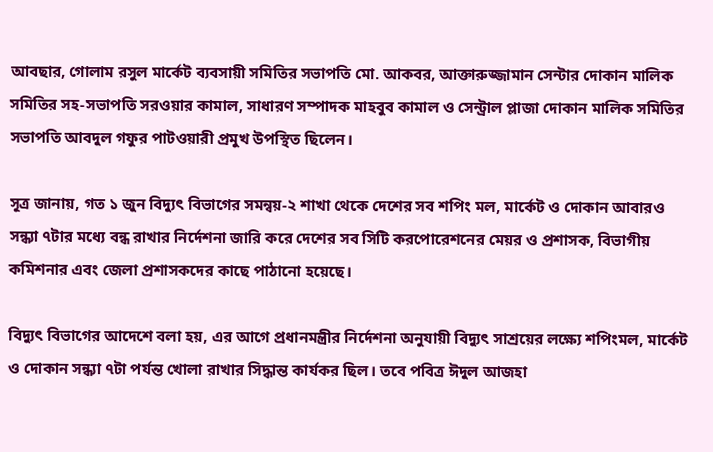আবছার, গোলাম রসুল মার্কেট ব্যবসায়ী সমিতির সভাপতি মো. আকবর, আক্তারুজ্জামান সেন্টার দোকান মালিক সমিতির সহ-সভাপতি সরওয়ার কামাল, সাধারণ সম্পাদক মাহবুব কামাল ও সেন্ট্রাল প্লাজা দোকান মালিক সমিতির সভাপতি আবদুল গফুর পাটওয়ারী প্রমুখ উপস্থিত ছিলেন।

সূত্র জানায়, গত ১ জুন বিদ্যুৎ বিভাগের সমন্বয়-২ শাখা থেকে দেশের সব শপিং মল, মার্কেট ও দোকান আবারও সন্ধ্যা ৭টার মধ্যে বন্ধ রাখার নির্দেশনা জারি করে দেশের সব সিটি করপোরেশনের মেয়র ও প্রশাসক, বিভাগীয় কমিশনার এবং জেলা প্রশাসকদের কাছে পাঠানো হয়েছে।

বিদ্যুৎ বিভাগের আদেশে বলা হয়, এর আগে প্রধানমন্ত্রীর নির্দেশনা অনুযায়ী বিদ্যুৎ সাশ্রয়ের লক্ষ্যে শপিংমল, মার্কেট ও দোকান সন্ধ্যা ৭টা পর্যন্ত খোলা রাখার সিদ্ধান্ত কার্যকর ছিল। তবে পবিত্র ঈদুল আজহা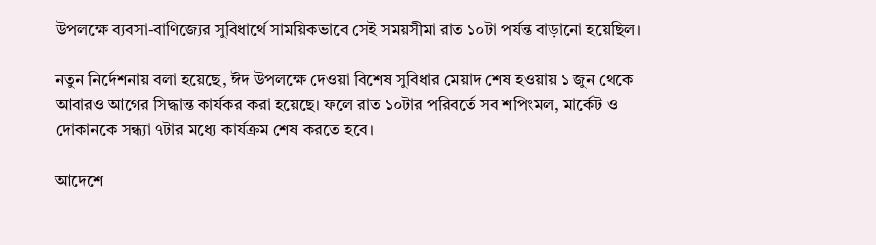উপলক্ষে ব্যবসা-বাণিজ্যের সুবিধার্থে সাময়িকভাবে সেই সময়সীমা রাত ১০টা পর্যন্ত বাড়ানো হয়েছিল।

নতুন নির্দেশনায় বলা হয়েছে, ঈদ উপলক্ষে দেওয়া বিশেষ সুবিধার মেয়াদ শেষ হওয়ায় ১ জুন থেকে আবারও আগের সিদ্ধান্ত কার্যকর করা হয়েছে। ফলে রাত ১০টার পরিবর্তে সব শপিংমল, মার্কেট ও দোকানকে সন্ধ্যা ৭টার মধ্যে কার্যক্রম শেষ করতে হবে।

আদেশে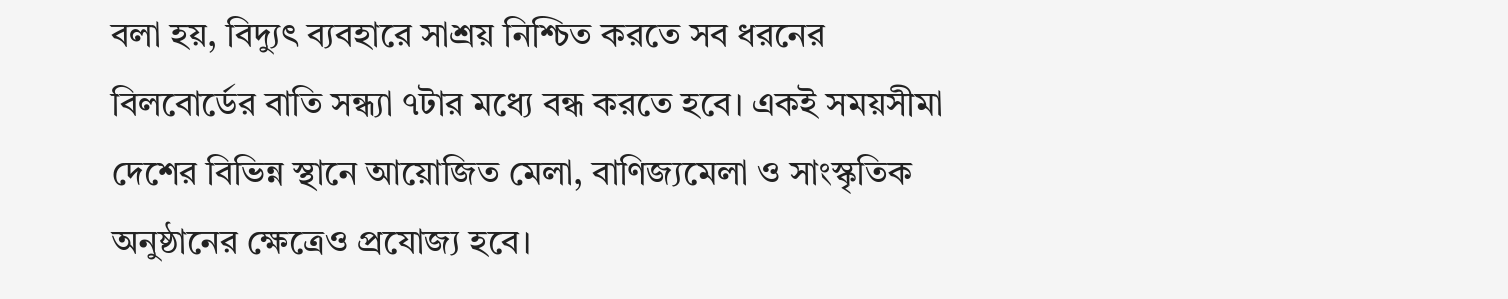বলা হয়, বিদ্যুৎ ব্যবহারে সাশ্রয় নিশ্চিত করতে সব ধরনের বিলবোর্ডের বাতি সন্ধ্যা ৭টার মধ্যে বন্ধ করতে হবে। একই সময়সীমা দেশের বিভিন্ন স্থানে আয়োজিত মেলা, বাণিজ্যমেলা ও সাংস্কৃতিক অনুষ্ঠানের ক্ষেত্রেও প্রযোজ্য হবে।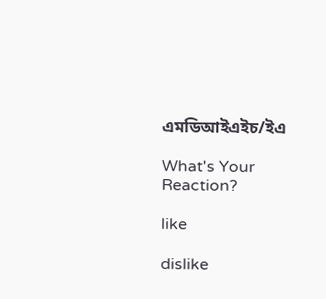এমডিআইএইচ/ইএ

What's Your Reaction?

like

dislike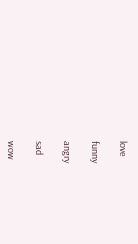love

funny

angry

sad

wow